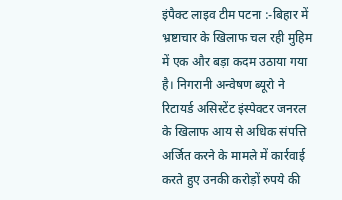इंपैक्ट लाइव टीम पटना :-बिहार में भ्रष्टाचार के खिलाफ चल रही मुहिम में एक और बड़ा कदम उठाया गया है। निगरानी अन्वेषण ब्यूरो ने रिटायर्ड असिस्टेंट इंस्पेक्टर जनरल के खिलाफ आय से अधिक संपत्ति अर्जित करने के मामले में कार्रवाई करते हुए उनकी करोड़ों रुपये की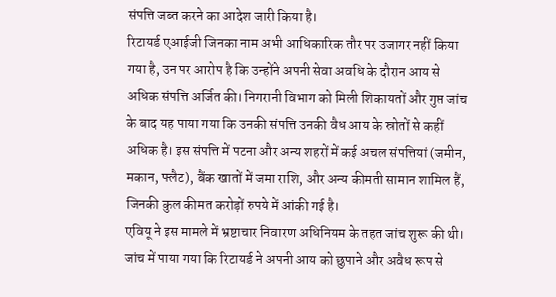संपत्ति जब्त करने का आदेश जारी किया है।
रिटायर्ड एआईजी जिनका नाम अभी आधिकारिक तौर पर उजागर नहीं किया गया है, उन पर आरोप है कि उन्होंने अपनी सेवा अवधि के दौरान आय से अधिक संपत्ति अर्जित की। निगरानी विभाग को मिली शिकायतों और गुप्त जांच के बाद यह पाया गया कि उनकी संपत्ति उनकी वैध आय के स्रोतों से कहीं अधिक है। इस संपत्ति में पटना और अन्य शहरों में कई अचल संपत्तियां (जमीन, मकान, फ्लैट), बैंक खातों में जमा राशि, और अन्य कीमती सामान शामिल हैं, जिनकी कुल कीमत करोड़ों रुपये में आंकी गई है।
एवियू ने इस मामले में भ्रष्टाचार निवारण अधिनियम के तहत जांच शुरू की थी। जांच में पाया गया कि रिटायर्ड ने अपनी आय को छुपाने और अवैध रूप से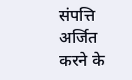संपत्ति अर्जित करने के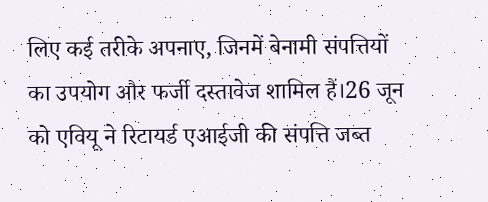लिए कई तरीके अपनाए, जिनमें बेनामी संपत्तियों का उपयोग और फर्जी दस्तावेज शामिल हैं।26 जून को एवियू ने रिटायर्ड एआईजी की संपत्ति जब्त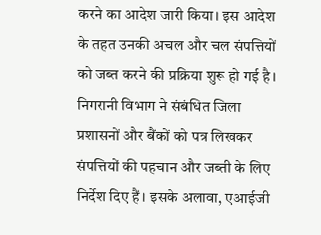करने का आदेश जारी किया। इस आदेश के तहत उनकी अचल और चल संपत्तियों को जब्त करने की प्रक्रिया शुरू हो गई है। निगरानी विभाग ने संबंधित जिला प्रशासनों और बैंकों को पत्र लिखकर संपत्तियों की पहचान और जब्ती के लिए निर्देश दिए हैं। इसके अलावा, एआईजी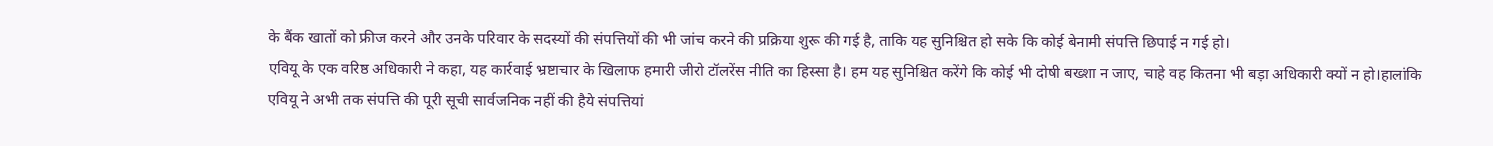के बैंक खातों को फ्रीज करने और उनके परिवार के सदस्यों की संपत्तियों की भी जांच करने की प्रक्रिया शुरू की गई है, ताकि यह सुनिश्चित हो सके कि कोई बेनामी संपत्ति छिपाई न गई हो।
एवियू के एक वरिष्ठ अधिकारी ने कहा, यह कार्रवाई भ्रष्टाचार के खिलाफ हमारी जीरो टॉलरेंस नीति का हिस्सा है। हम यह सुनिश्चित करेंगे कि कोई भी दोषी बख्शा न जाए, चाहे वह कितना भी बड़ा अधिकारी क्यों न हो।हालांकि एवियू ने अभी तक संपत्ति की पूरी सूची सार्वजनिक नहीं की हैये संपत्तियां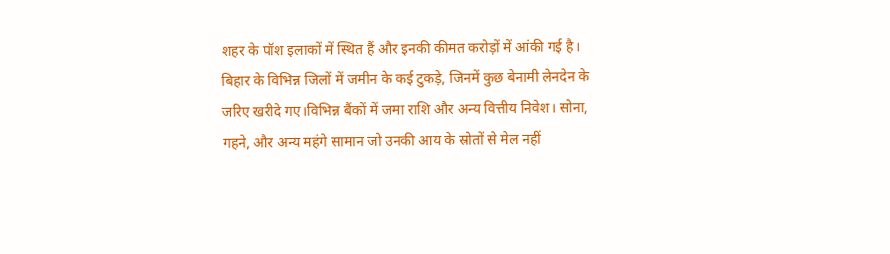शहर के पॉश इलाकों में स्थित हैं और इनकी कीमत करोड़ों में आंकी गई है। बिहार के विभिन्न जिलों में जमीन के कई टुकड़े, जिनमें कुछ बेनामी लेनदेन के जरिए खरीदे गए।विभिन्न बैंकों में जमा राशि और अन्य वित्तीय निवेश। सोना, गहने, और अन्य महंगे सामान जो उनकी आय के स्रोतों से मेल नहीं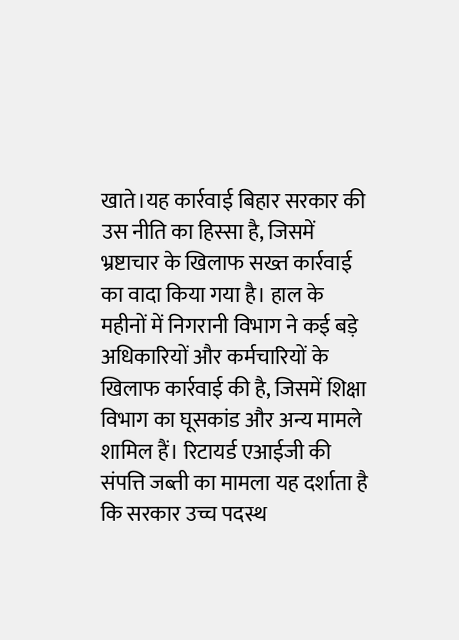खाते।यह कार्रवाई बिहार सरकार की उस नीति का हिस्सा है, जिसमें भ्रष्टाचार के खिलाफ सख्त कार्रवाई का वादा किया गया है। हाल के महीनों में निगरानी विभाग ने कई बड़े अधिकारियों और कर्मचारियों के खिलाफ कार्रवाई की है, जिसमें शिक्षा विभाग का घूसकांड और अन्य मामले शामिल हैं। रिटायर्ड एआईजी की संपत्ति जब्ती का मामला यह दर्शाता है कि सरकार उच्च पदस्थ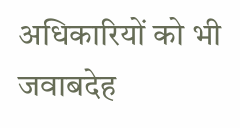अधिकारियों को भी जवाबदेह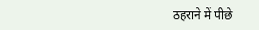ठहराने में पीछे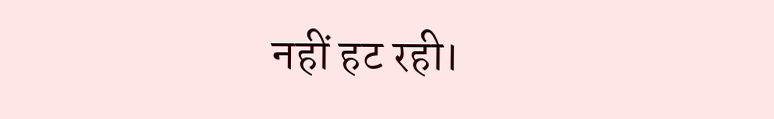नहीं हट रही।